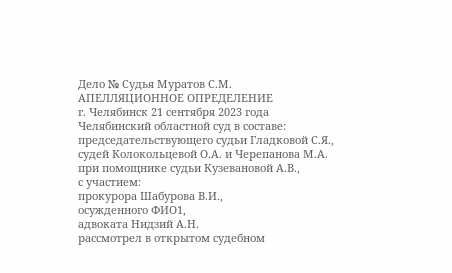Дело № Судья Муратов С.М.
АПЕЛЛЯЦИОННОЕ ОПРЕДЕЛЕНИЕ
г. Челябинск 21 сентября 2023 года
Челябинский областной суд в составе:
председательствующего судьи Гладковой С.Я.,
судей Колокольцевой О.А. и Черепанова М.А.
при помощнике судьи Кузевановой А.В.,
с участием:
прокурора Шабурова В.И.,
осужденного ФИО1,
адвоката Нидзий А.Н.
рассмотрел в открытом судебном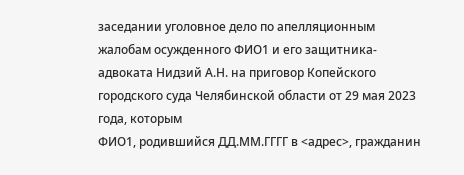заседании уголовное дело по апелляционным жалобам осужденного ФИО1 и его защитника-адвоката Нидзий А.Н. на приговор Копейского городского суда Челябинской области от 29 мая 2023 года, которым
ФИО1, родившийся ДД.ММ.ГГГГ в <адрес>, гражданин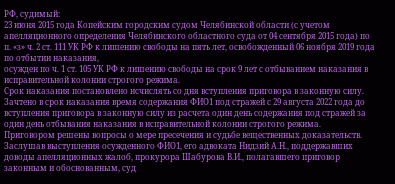РФ, судимый:
23 июня 2015 года Копейским городским судом Челябинской области (с учетом апелляционного определения Челябинского областного суда от 04 сентября 2015 года) по п. «з» ч. 2 ст. 111 УК РФ к лишению свободы на пять лет, освобожденный 06 ноября 2019 года по отбытии наказания,
осужден по ч. 1 ст. 105 УК РФ к лишению свободы на срок 9 лет с отбыванием наказания в исправительной колонии строгого режима.
Срок наказания постановлено исчислять со дня вступления приговора в законную силу. Зачтено в срок наказания время содержания ФИО1 под стражей с 29 августа 2022 года до вступления приговора в законную силу из расчета один день содержания под стражей за один день отбывания наказания в исправительной колонии строгого режима.
Приговором решены вопросы о мере пресечения и судьбе вещественных доказательств.
Заслушав выступления осужденного ФИО1, его адвоката Нидзий А.Н., поддержавших доводы апелляционных жалоб, прокурора Шабурова В.И., полагавшего приговор законным и обоснованным, суд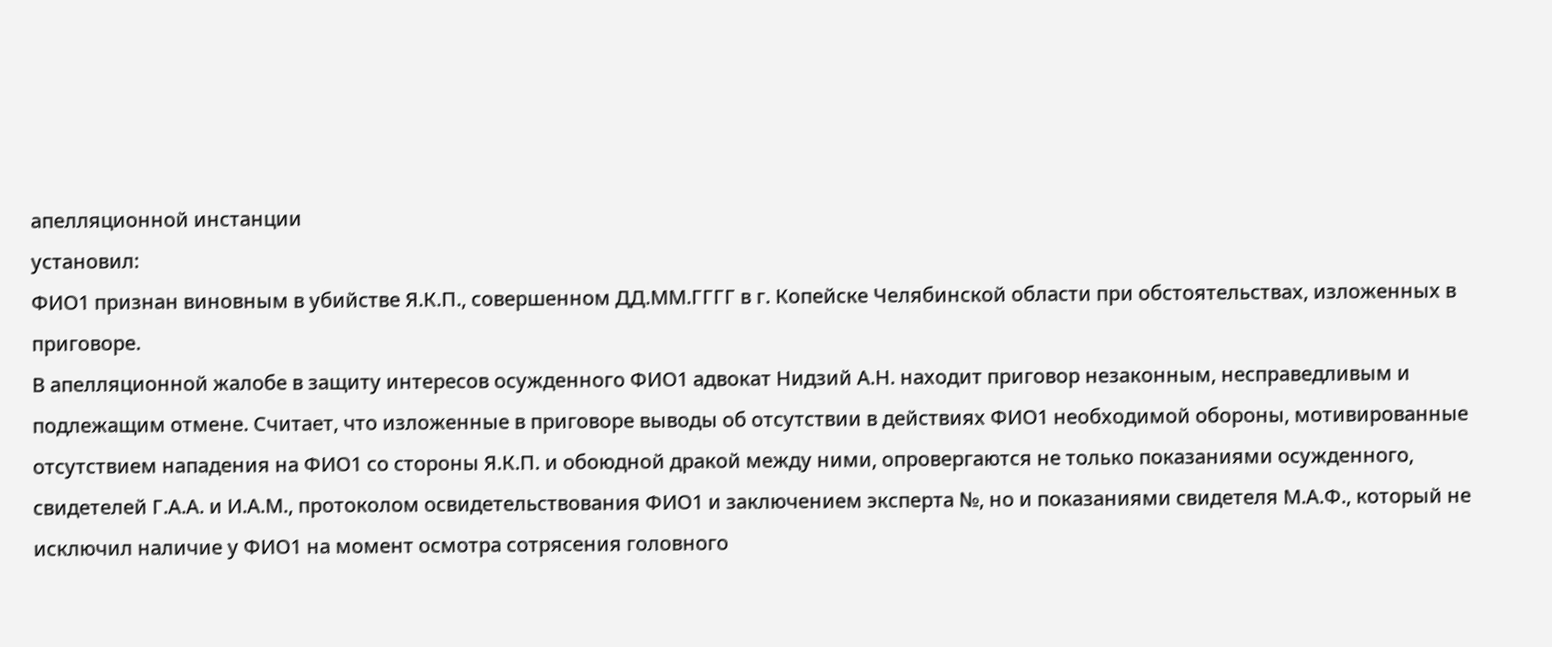апелляционной инстанции
установил:
ФИО1 признан виновным в убийстве Я.К.П., совершенном ДД.ММ.ГГГГ в г. Копейске Челябинской области при обстоятельствах, изложенных в приговоре.
В апелляционной жалобе в защиту интересов осужденного ФИО1 адвокат Нидзий А.Н. находит приговор незаконным, несправедливым и подлежащим отмене. Считает, что изложенные в приговоре выводы об отсутствии в действиях ФИО1 необходимой обороны, мотивированные отсутствием нападения на ФИО1 со стороны Я.К.П. и обоюдной дракой между ними, опровергаются не только показаниями осужденного, свидетелей Г.А.А. и И.А.М., протоколом освидетельствования ФИО1 и заключением эксперта №, но и показаниями свидетеля М.А.Ф., который не исключил наличие у ФИО1 на момент осмотра сотрясения головного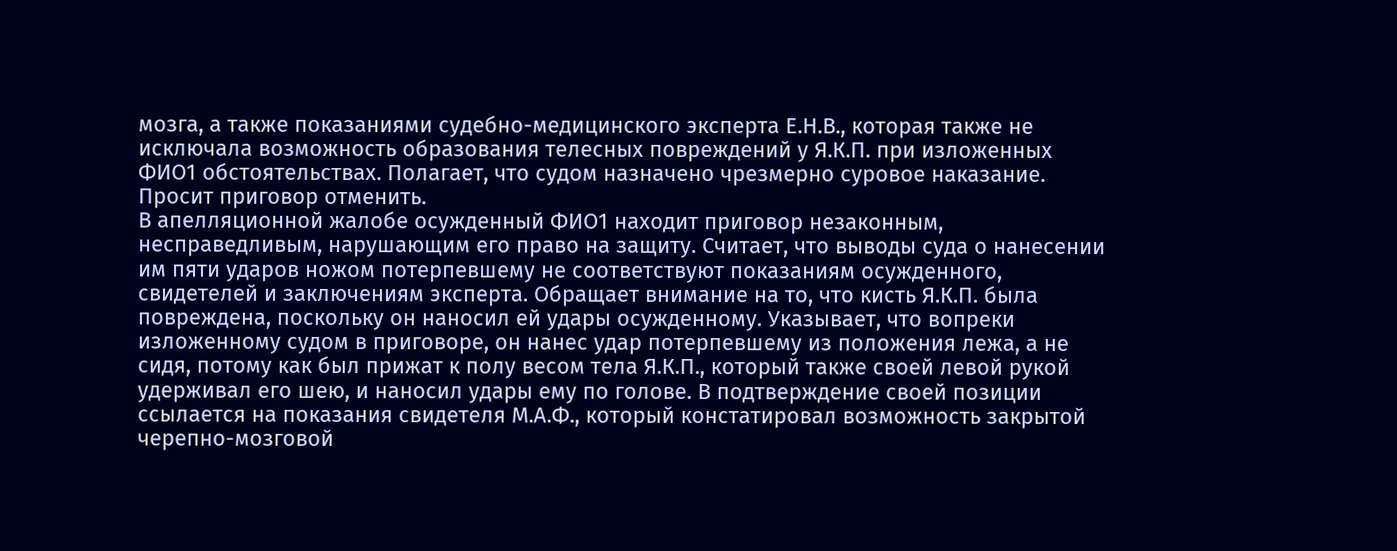мозга, а также показаниями судебно-медицинского эксперта Е.Н.В., которая также не исключала возможность образования телесных повреждений у Я.К.П. при изложенных ФИО1 обстоятельствах. Полагает, что судом назначено чрезмерно суровое наказание. Просит приговор отменить.
В апелляционной жалобе осужденный ФИО1 находит приговор незаконным, несправедливым, нарушающим его право на защиту. Считает, что выводы суда о нанесении им пяти ударов ножом потерпевшему не соответствуют показаниям осужденного, свидетелей и заключениям эксперта. Обращает внимание на то, что кисть Я.К.П. была повреждена, поскольку он наносил ей удары осужденному. Указывает, что вопреки изложенному судом в приговоре, он нанес удар потерпевшему из положения лежа, а не сидя, потому как был прижат к полу весом тела Я.К.П., который также своей левой рукой удерживал его шею, и наносил удары ему по голове. В подтверждение своей позиции ссылается на показания свидетеля М.А.Ф., который констатировал возможность закрытой черепно-мозговой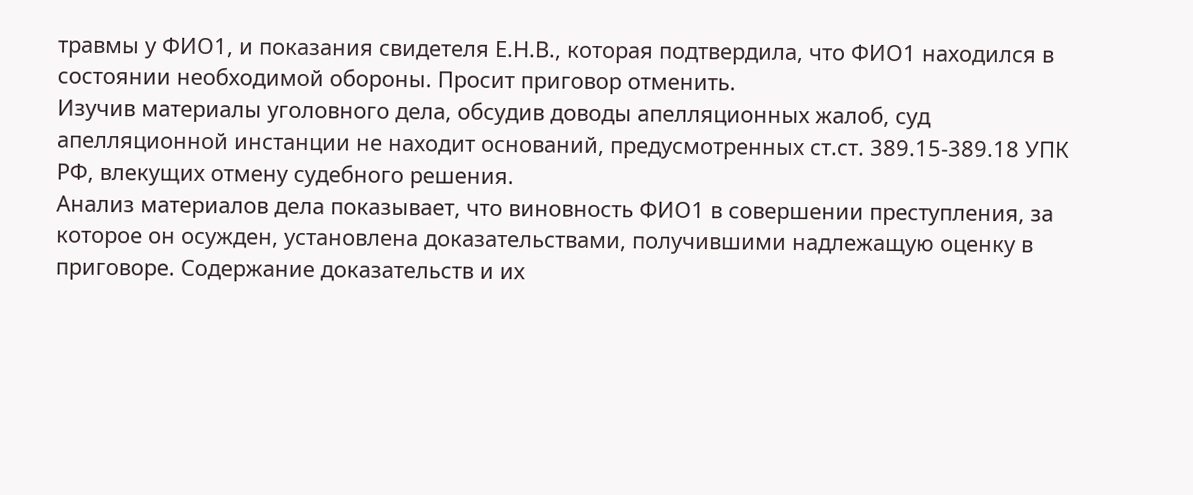травмы у ФИО1, и показания свидетеля Е.Н.В., которая подтвердила, что ФИО1 находился в состоянии необходимой обороны. Просит приговор отменить.
Изучив материалы уголовного дела, обсудив доводы апелляционных жалоб, суд апелляционной инстанции не находит оснований, предусмотренных ст.ст. 389.15-389.18 УПК РФ, влекущих отмену судебного решения.
Анализ материалов дела показывает, что виновность ФИО1 в совершении преступления, за которое он осужден, установлена доказательствами, получившими надлежащую оценку в приговоре. Содержание доказательств и их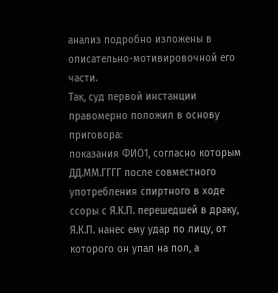анализ подробно изложены в описательно-мотивировочной его части.
Так, суд первой инстанции правомерно положил в основу приговора:
показания ФИО1, согласно которым ДД.ММ.ГГГГ после совместного употребления спиртного в ходе ссоры с Я.К.П. перешедшей в драку, Я.К.П. нанес ему удар по лицу, от которого он упал на пол, а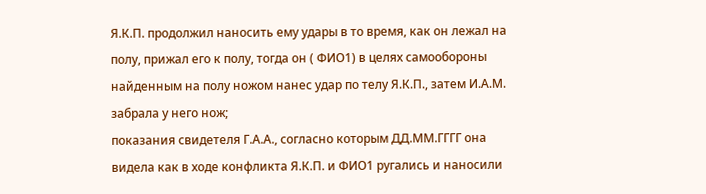Я.К.П. продолжил наносить ему удары в то время, как он лежал на полу, прижал его к полу, тогда он ( ФИО1) в целях самообороны найденным на полу ножом нанес удар по телу Я.К.П., затем И.А.М. забрала у него нож;
показания свидетеля Г.А.А., согласно которым ДД.ММ.ГГГГ она видела как в ходе конфликта Я.К.П. и ФИО1 ругались и наносили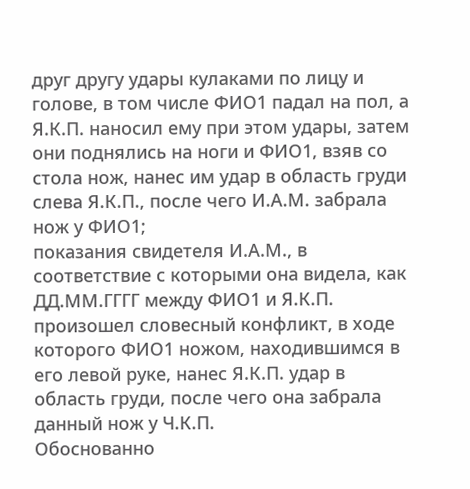друг другу удары кулаками по лицу и голове, в том числе ФИО1 падал на пол, а Я.К.П. наносил ему при этом удары, затем они поднялись на ноги и ФИО1, взяв со стола нож, нанес им удар в область груди слева Я.К.П., после чего И.А.М. забрала нож у ФИО1;
показания свидетеля И.А.М., в соответствие с которыми она видела, как ДД.ММ.ГГГГ между ФИО1 и Я.К.П. произошел словесный конфликт, в ходе которого ФИО1 ножом, находившимся в его левой руке, нанес Я.К.П. удар в область груди, после чего она забрала данный нож у Ч.К.П.
Обоснованно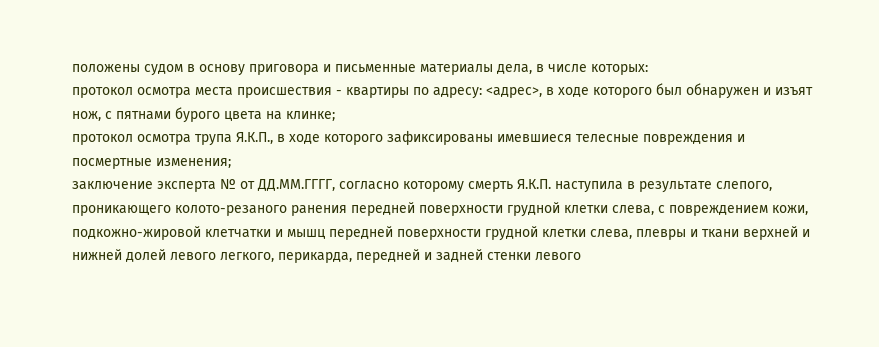положены судом в основу приговора и письменные материалы дела, в числе которых:
протокол осмотра места происшествия - квартиры по адресу: <адрес>, в ходе которого был обнаружен и изъят нож, с пятнами бурого цвета на клинке;
протокол осмотра трупа Я.К.П., в ходе которого зафиксированы имевшиеся телесные повреждения и посмертные изменения;
заключение эксперта № от ДД.ММ.ГГГГ, согласно которому смерть Я.К.П. наступила в результате слепого, проникающего колото-резаного ранения передней поверхности грудной клетки слева, с повреждением кожи, подкожно-жировой клетчатки и мышц передней поверхности грудной клетки слева, плевры и ткани верхней и нижней долей левого легкого, перикарда, передней и задней стенки левого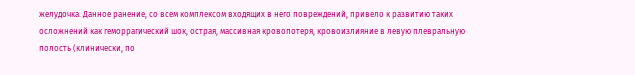желудочка. Данное ранение, со всем комплексом входящих в него повреждений, привело к развитию таких осложнений как геморрагический шок, острая, массивная кровопотеря, кровоизлияние в левую плевральную полость (клинически, по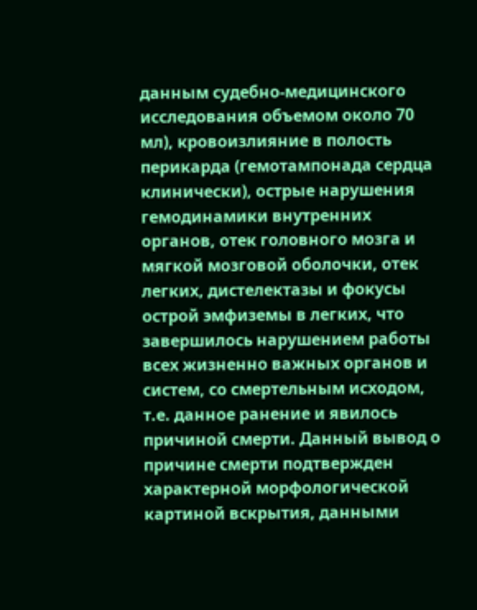данным судебно-медицинского исследования объемом около 70 мл), кровоизлияние в полость перикарда (гемотампонада сердца клинически), острые нарушения гемодинамики внутренних органов, отек головного мозга и мягкой мозговой оболочки, отек легких, дистелектазы и фокусы острой эмфиземы в легких, что завершилось нарушением работы всех жизненно важных органов и систем, со смертельным исходом, т.е. данное ранение и явилось причиной смерти. Данный вывод о причине смерти подтвержден характерной морфологической картиной вскрытия, данными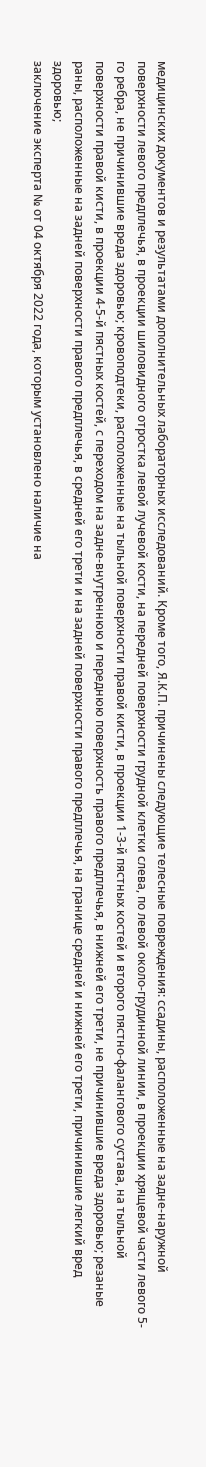медицинских документов и результатами дополнительных лабораторных исследований. Кроме того, Я.К.П. причинены следующие телесные повреждения: ссадины, расположенные на задне-наружной поверхности левого предплечья, в проекции шиловидного отростка левой лучевой кости, на передней поверхности грудной клетки слева, по левой около-грудинной линии, в проекции хрящевой части левого 5-го ребра, не причинившие вреда здоровью; кровоподтеки, расположенные на тыльной поверхности правой кисти, в проекции 1-3-й пястных костей и второго пястно-фалангового сустава, на тыльной поверхности правой кисти, в проекции 4-5-й пястных костей, с переходом на задне-внутреннюю и переднюю поверхность правого предплечья, в нижней его трети, не причинившие вреда здоровью; резаные раны, расположенные на задней поверхности правого предплечья, в средней его трети и на задней поверхности правого предплечья, на границе средней и нижней его трети, причинившие легкий вред здоровью;
заключение эксперта № от 04 октября 2022 года, которым установлено наличие на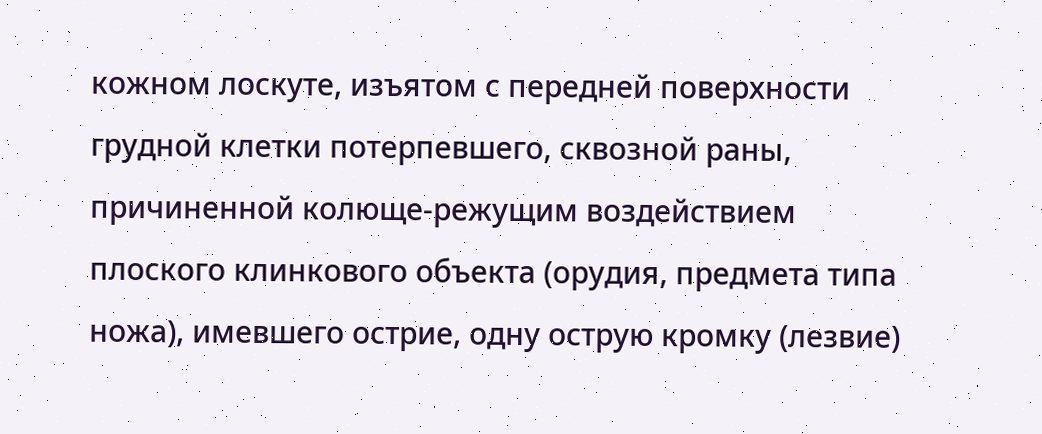кожном лоскуте, изъятом с передней поверхности грудной клетки потерпевшего, сквозной раны, причиненной колюще-режущим воздействием плоского клинкового объекта (орудия, предмета типа ножа), имевшего острие, одну острую кромку (лезвие)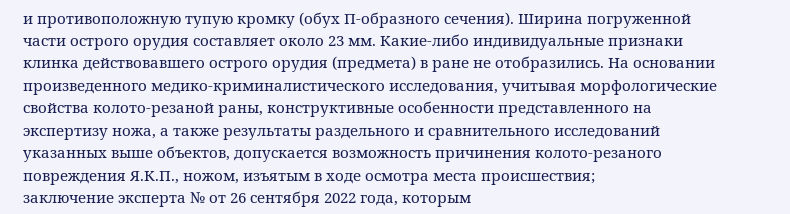и противоположную тупую кромку (обух П-образного сечения). Ширина погруженной части острого орудия составляет около 23 мм. Какие-либо индивидуальные признаки клинка действовавшего острого орудия (предмета) в ране не отобразились. На основании произведенного медико-криминалистического исследования, учитывая морфологические свойства колото-резаной раны, конструктивные особенности представленного на экспертизу ножа, а также результаты раздельного и сравнительного исследований указанных выше объектов, допускается возможность причинения колото-резаного повреждения Я.К.П., ножом, изъятым в ходе осмотра места происшествия;
заключение эксперта № от 26 сентября 2022 года, которым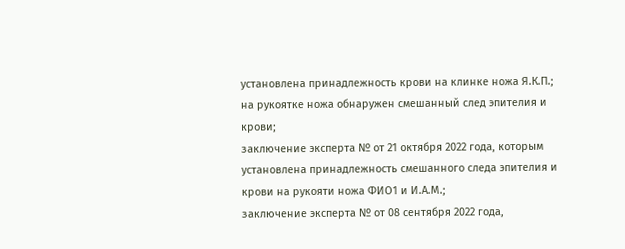установлена принадлежность крови на клинке ножа Я.К.П.; на рукоятке ножа обнаружен смешанный след эпителия и крови;
заключение эксперта № от 21 октября 2022 года, которым установлена принадлежность смешанного следа эпителия и крови на рукояти ножа ФИО1 и И.А.М.;
заключение эксперта № от 08 сентября 2022 года,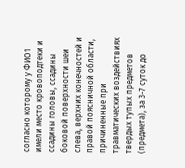согласно которому у ФИО1 имели место кровоподтеки и ссадины головы, ссадины боковой поверхности шеи слева, верхних конечностей и правой поясничной области, причиненные при травматических воздействиях твердых тупых предметов (предмета), за 3-7 суток до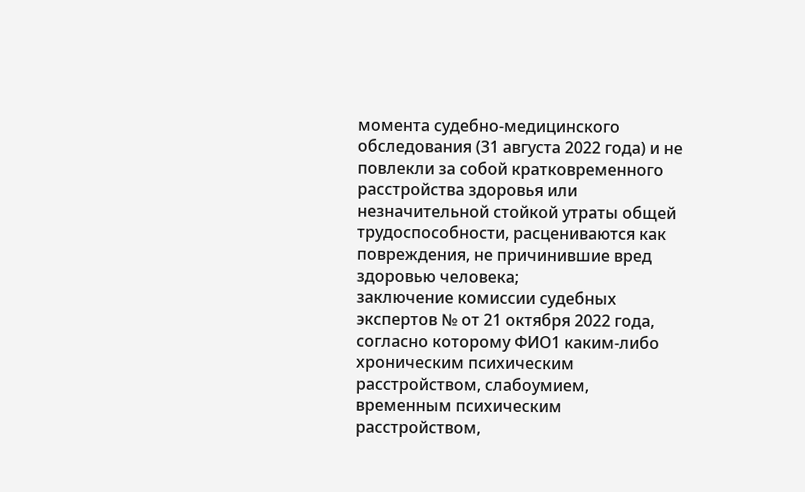момента судебно-медицинского обследования (31 августа 2022 года) и не повлекли за собой кратковременного расстройства здоровья или незначительной стойкой утраты общей трудоспособности, расцениваются как повреждения, не причинившие вред здоровью человека;
заключение комиссии судебных экспертов № от 21 октября 2022 года, согласно которому ФИО1 каким-либо хроническим психическим расстройством, слабоумием, временным психическим расстройством,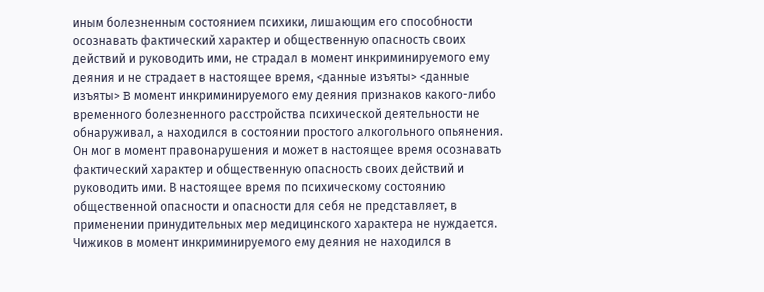иным болезненным состоянием психики, лишающим его способности осознавать фактический характер и общественную опасность своих действий и руководить ими, не страдал в момент инкриминируемого ему деяния и не страдает в настоящее время, <данные изъяты> <данные изъяты> B момент инкриминируемого ему деяния признаков какого-либо временного болезненного расстройства психической деятельности не обнаруживал, a находился в состоянии простого алкогольного опьянения. Он мог в момент правонарушения и может в настоящее время осознавать фактический характер и общественную опасность своих действий и руководить ими. В настоящее время по психическому состоянию общественной опасности и опасности для себя не представляет, в применении принудительных мер медицинского характера не нуждается. Чижиков в момент инкриминируемого ему деяния не находился в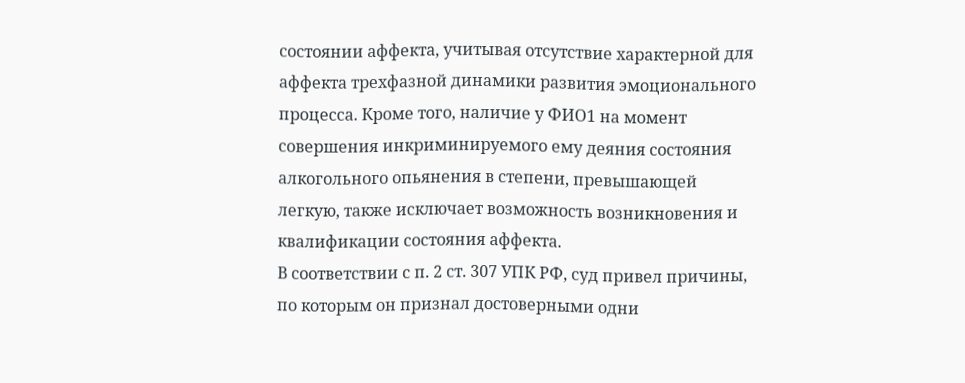состоянии аффекта, учитывая отсутствие характерной для аффекта трехфазной динамики развития эмоционального процесса. Кроме того, наличие у ФИО1 на момент совершения инкриминируемого ему деяния состояния алкогольного опьянения в степени, превышающей легкую, также исключает возможность возникновения и квалификации состояния аффекта.
В соответствии с п. 2 ст. 307 УПК РФ, суд привел причины, по которым он признал достоверными одни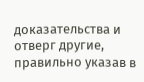доказательства и отверг другие, правильно указав в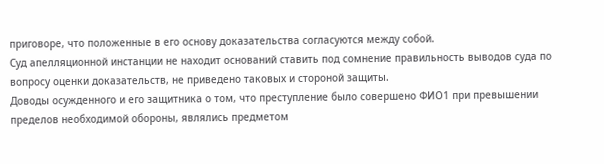приговоре, что положенные в его основу доказательства согласуются между собой.
Суд апелляционной инстанции не находит оснований ставить под сомнение правильность выводов суда по вопросу оценки доказательств, не приведено таковых и стороной защиты.
Доводы осужденного и его защитника о том, что преступление было совершено ФИО1 при превышении пределов необходимой обороны, являлись предметом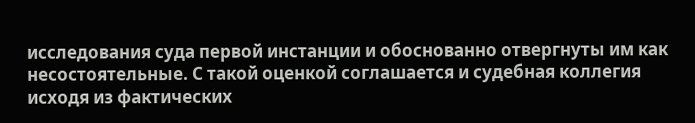исследования суда первой инстанции и обоснованно отвергнуты им как несостоятельные. С такой оценкой соглашается и судебная коллегия исходя из фактических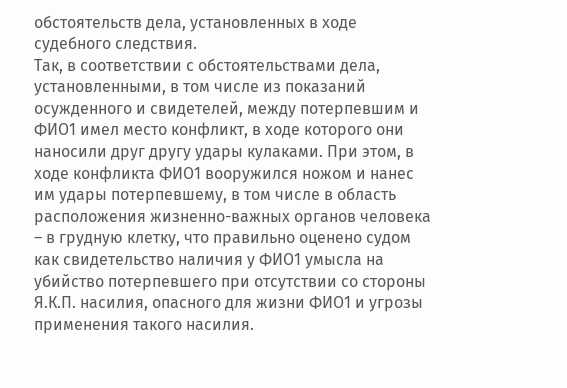обстоятельств дела, установленных в ходе судебного следствия.
Так, в соответствии с обстоятельствами дела, установленными, в том числе из показаний осужденного и свидетелей, между потерпевшим и ФИО1 имел место конфликт, в ходе которого они наносили друг другу удары кулаками. При этом, в ходе конфликта ФИО1 вооружился ножом и нанес им удары потерпевшему, в том числе в область расположения жизненно-важных органов человека – в грудную клетку, что правильно оценено судом как свидетельство наличия у ФИО1 умысла на убийство потерпевшего при отсутствии со стороны Я.К.П. насилия, опасного для жизни ФИО1 и угрозы применения такого насилия.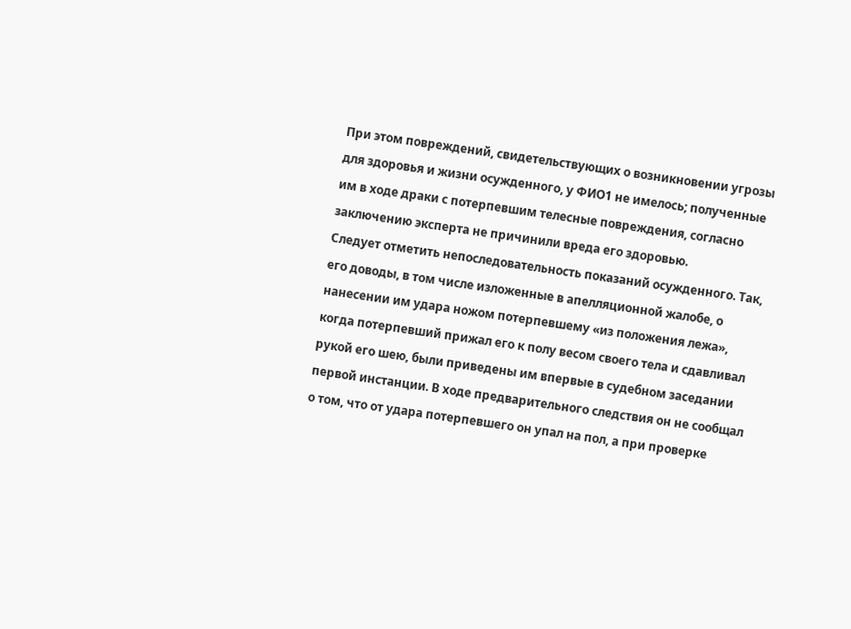При этом повреждений, свидетельствующих о возникновении угрозы для здоровья и жизни осужденного, у ФИО1 не имелось; полученные им в ходе драки с потерпевшим телесные повреждения, согласно заключению эксперта не причинили вреда его здоровью.
Следует отметить непоследовательность показаний осужденного. Так, его доводы, в том числе изложенные в апелляционной жалобе, о нанесении им удара ножом потерпевшему «из положения лежа», когда потерпевший прижал его к полу весом своего тела и сдавливал рукой его шею, были приведены им впервые в судебном заседании первой инстанции. В ходе предварительного следствия он не сообщал о том, что от удара потерпевшего он упал на пол, а при проверке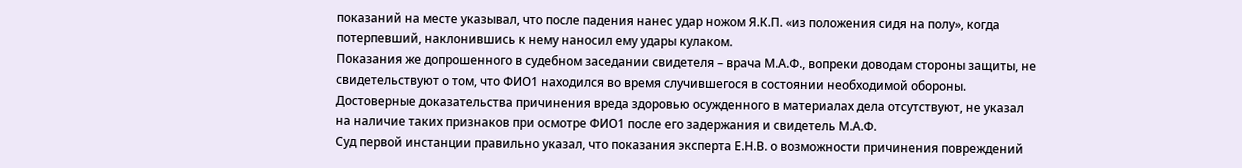показаний на месте указывал, что после падения нанес удар ножом Я.К.П. «из положения сидя на полу», когда потерпевший, наклонившись к нему наносил ему удары кулаком.
Показания же допрошенного в судебном заседании свидетеля – врача М.А.Ф., вопреки доводам стороны защиты, не свидетельствуют о том, что ФИО1 находился во время случившегося в состоянии необходимой обороны. Достоверные доказательства причинения вреда здоровью осужденного в материалах дела отсутствуют, не указал на наличие таких признаков при осмотре ФИО1 после его задержания и свидетель М.А.Ф.
Суд первой инстанции правильно указал, что показания эксперта Е.Н.В. о возможности причинения повреждений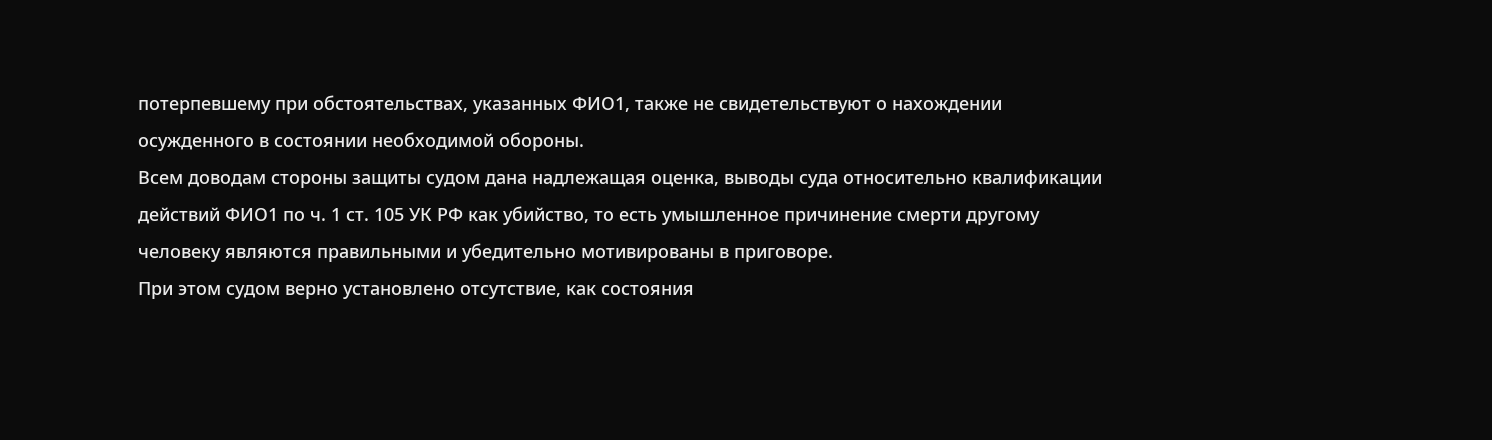потерпевшему при обстоятельствах, указанных ФИО1, также не свидетельствуют о нахождении осужденного в состоянии необходимой обороны.
Всем доводам стороны защиты судом дана надлежащая оценка, выводы суда относительно квалификации действий ФИО1 по ч. 1 ст. 105 УК РФ как убийство, то есть умышленное причинение смерти другому человеку являются правильными и убедительно мотивированы в приговоре.
При этом судом верно установлено отсутствие, как состояния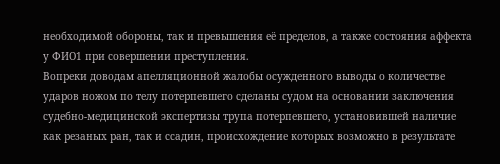необходимой обороны, так и превышения её пределов, а также состояния аффекта у ФИО1 при совершении преступления.
Вопреки доводам апелляционной жалобы осужденного выводы о количестве ударов ножом по телу потерпевшего сделаны судом на основании заключения судебно-медицинской экспертизы трупа потерпевшего, установившей наличие как резаных ран, так и ссадин, происхождение которых возможно в результате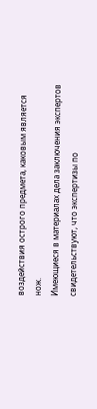воздействия острого предмета, каковым является нож.
Имеющиеся в материалах дела заключения экспертов свидетельствуют, что экспертизы по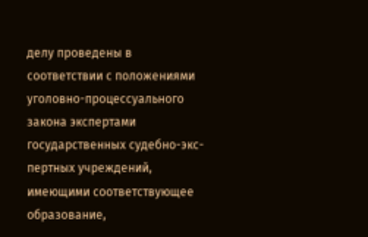делу проведены в соответствии с положениями уголовно-процессуального закона экспертами государственных судебно-экс-пертных учреждений, имеющими соответствующее образование,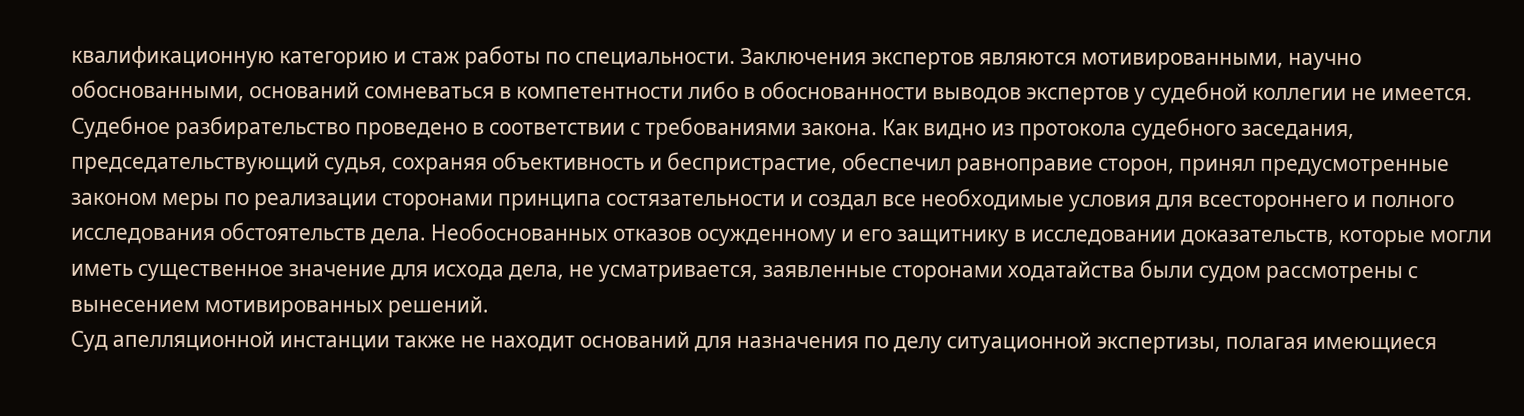квалификационную категорию и стаж работы по специальности. Заключения экспертов являются мотивированными, научно обоснованными, оснований сомневаться в компетентности либо в обоснованности выводов экспертов у судебной коллегии не имеется.
Судебное разбирательство проведено в соответствии с требованиями закона. Как видно из протокола судебного заседания, председательствующий судья, сохраняя объективность и беспристрастие, обеспечил равноправие сторон, принял предусмотренные законом меры по реализации сторонами принципа состязательности и создал все необходимые условия для всестороннего и полного исследования обстоятельств дела. Необоснованных отказов осужденному и его защитнику в исследовании доказательств, которые могли иметь существенное значение для исхода дела, не усматривается, заявленные сторонами ходатайства были судом рассмотрены с вынесением мотивированных решений.
Суд апелляционной инстанции также не находит оснований для назначения по делу ситуационной экспертизы, полагая имеющиеся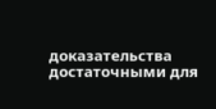доказательства достаточными для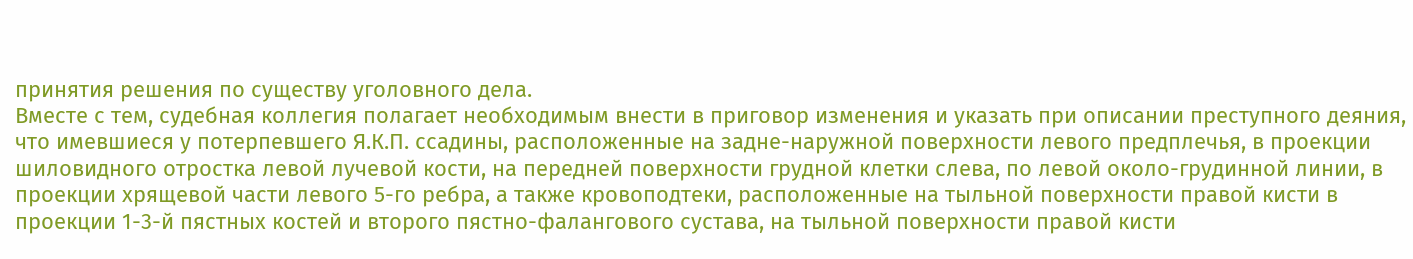принятия решения по существу уголовного дела.
Вместе с тем, судебная коллегия полагает необходимым внести в приговор изменения и указать при описании преступного деяния, что имевшиеся у потерпевшего Я.К.П. ссадины, расположенные на задне-наружной поверхности левого предплечья, в проекции шиловидного отростка левой лучевой кости, на передней поверхности грудной клетки слева, по левой около-грудинной линии, в проекции хрящевой части левого 5-го ребра, а также кровоподтеки, расположенные на тыльной поверхности правой кисти в проекции 1-3-й пястных костей и второго пястно-фалангового сустава, на тыльной поверхности правой кисти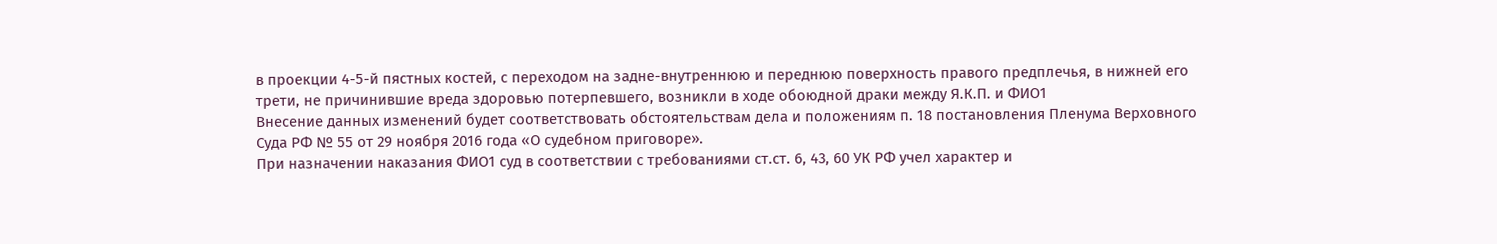в проекции 4-5-й пястных костей, с переходом на задне-внутреннюю и переднюю поверхность правого предплечья, в нижней его трети, не причинившие вреда здоровью потерпевшего, возникли в ходе обоюдной драки между Я.К.П. и ФИО1
Внесение данных изменений будет соответствовать обстоятельствам дела и положениям п. 18 постановления Пленума Верховного Суда РФ № 55 от 29 ноября 2016 года «О судебном приговоре».
При назначении наказания ФИО1 суд в соответствии с требованиями ст.ст. 6, 43, 60 УК РФ учел характер и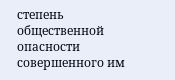степень общественной опасности совершенного им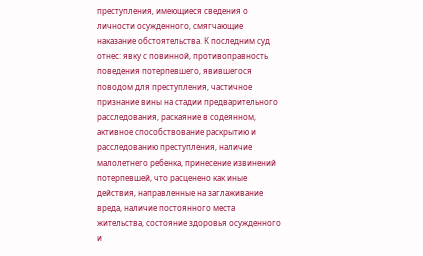преступления, имеющиеся сведения о личности осужденного, смягчающие наказание обстоятельства. К последним суд отнес: явку с повинной, противоправность поведения потерпевшего, явившегося поводом для преступления, частичное признание вины на стадии предварительного расследования, раскаяние в содеянном, активное способствование раскрытию и расследованию преступления, наличие малолетнего ребенка, принесение извинений потерпевшей, что расценено как иные действия, направленные на заглаживание вреда, наличие постоянного места жительства, состояние здоровья осужденного и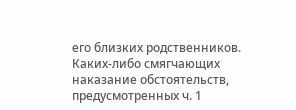его близких родственников.
Каких-либо смягчающих наказание обстоятельств, предусмотренных ч. 1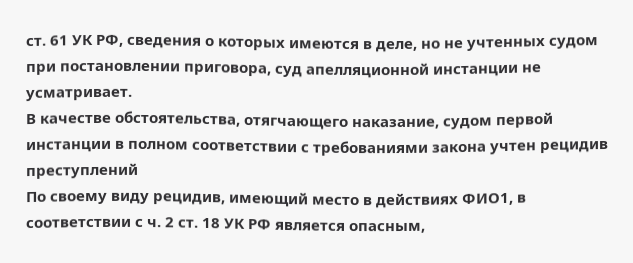ст. 61 УК РФ, сведения о которых имеются в деле, но не учтенных судом при постановлении приговора, суд апелляционной инстанции не усматривает.
В качестве обстоятельства, отягчающего наказание, судом первой инстанции в полном соответствии с требованиями закона учтен рецидив преступлений
По своему виду рецидив, имеющий место в действиях ФИО1, в соответствии с ч. 2 ст. 18 УК РФ является опасным,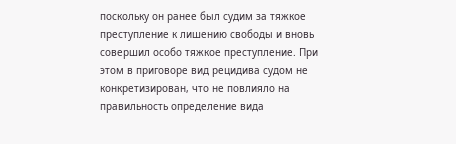поскольку он ранее был судим за тяжкое преступление к лишению свободы и вновь совершил особо тяжкое преступление. При этом в приговоре вид рецидива судом не конкретизирован, что не повлияло на правильность определение вида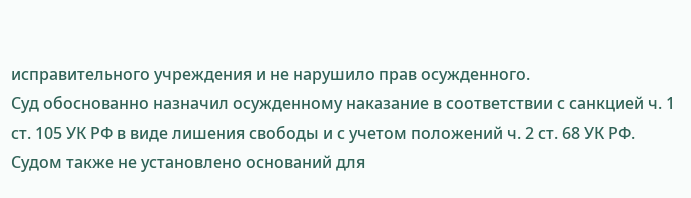исправительного учреждения и не нарушило прав осужденного.
Суд обоснованно назначил осужденному наказание в соответствии с санкцией ч. 1 ст. 105 УК РФ в виде лишения свободы и с учетом положений ч. 2 ст. 68 УК РФ.
Судом также не установлено оснований для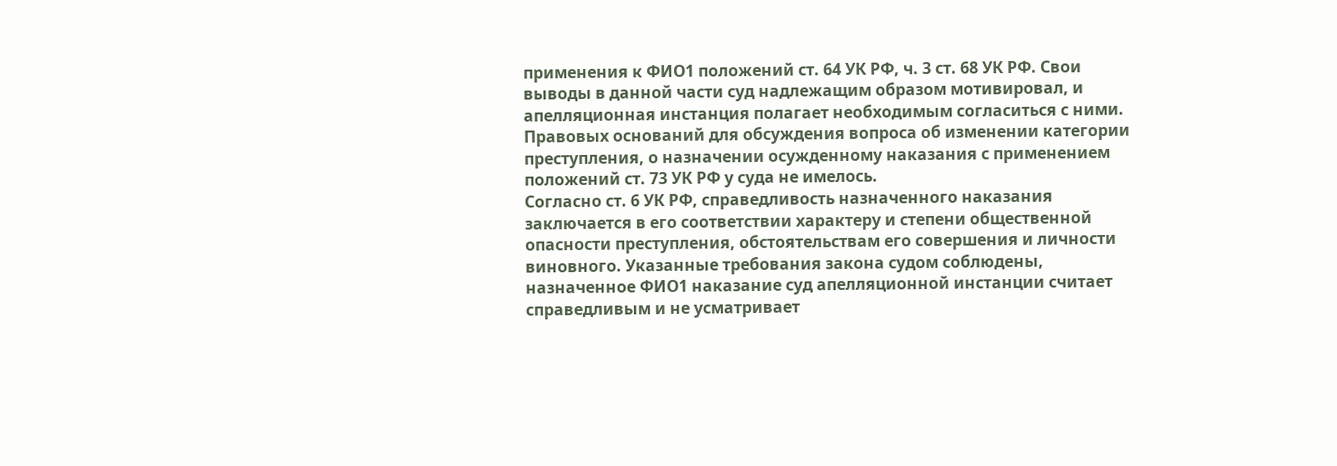применения к ФИО1 положений ст. 64 УК РФ, ч. 3 ст. 68 УК РФ. Свои выводы в данной части суд надлежащим образом мотивировал, и апелляционная инстанция полагает необходимым согласиться с ними.
Правовых оснований для обсуждения вопроса об изменении категории преступления, о назначении осужденному наказания с применением положений ст. 73 УК РФ у суда не имелось.
Согласно ст. 6 УК РФ, справедливость назначенного наказания заключается в его соответствии характеру и степени общественной опасности преступления, обстоятельствам его совершения и личности виновного. Указанные требования закона судом соблюдены, назначенное ФИО1 наказание суд апелляционной инстанции считает справедливым и не усматривает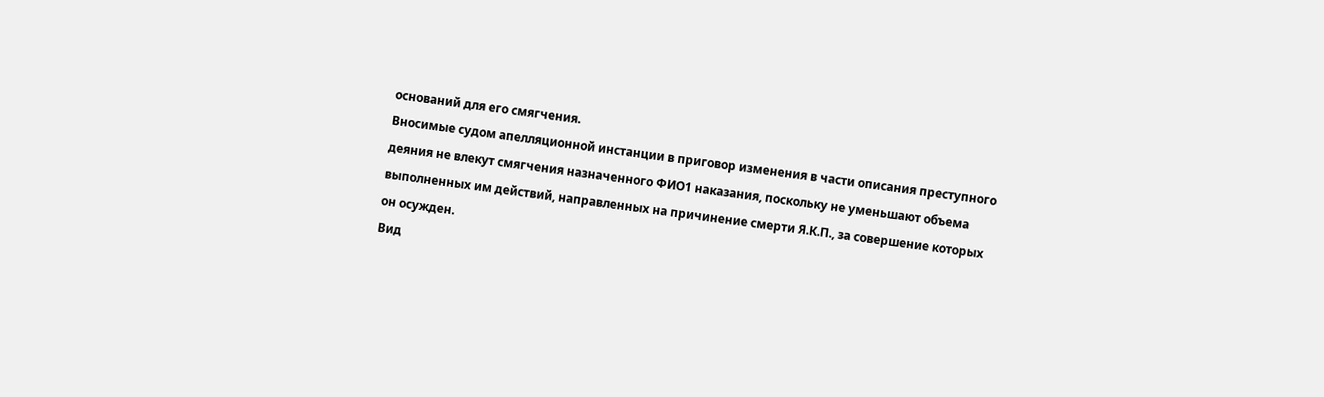оснований для его смягчения.
Вносимые судом апелляционной инстанции в приговор изменения в части описания преступного деяния не влекут смягчения назначенного ФИО1 наказания, поскольку не уменьшают объема выполненных им действий, направленных на причинение смерти Я.К.П., за совершение которых он осужден.
Вид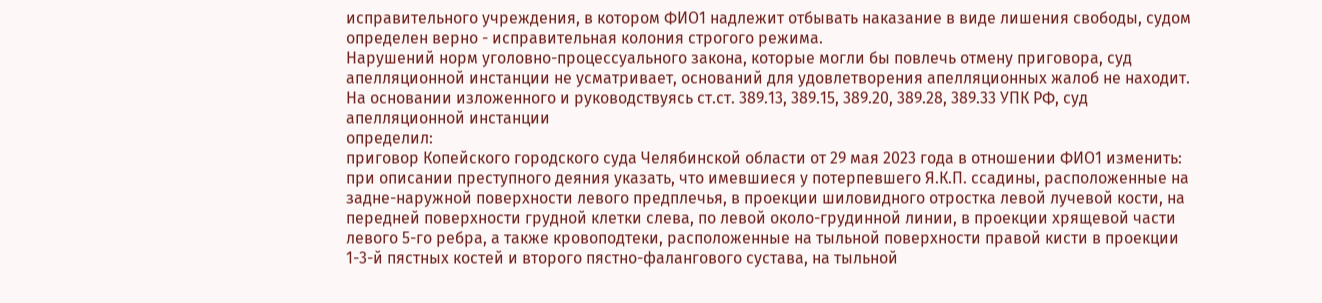исправительного учреждения, в котором ФИО1 надлежит отбывать наказание в виде лишения свободы, судом определен верно - исправительная колония строгого режима.
Нарушений норм уголовно-процессуального закона, которые могли бы повлечь отмену приговора, суд апелляционной инстанции не усматривает, оснований для удовлетворения апелляционных жалоб не находит.
На основании изложенного и руководствуясь ст.ст. 389.13, 389.15, 389.20, 389.28, 389.33 УПК РФ, суд апелляционной инстанции
определил:
приговор Копейского городского суда Челябинской области от 29 мая 2023 года в отношении ФИО1 изменить:
при описании преступного деяния указать, что имевшиеся у потерпевшего Я.К.П. ссадины, расположенные на задне-наружной поверхности левого предплечья, в проекции шиловидного отростка левой лучевой кости, на передней поверхности грудной клетки слева, по левой около-грудинной линии, в проекции хрящевой части левого 5-го ребра, а также кровоподтеки, расположенные на тыльной поверхности правой кисти в проекции 1-3-й пястных костей и второго пястно-фалангового сустава, на тыльной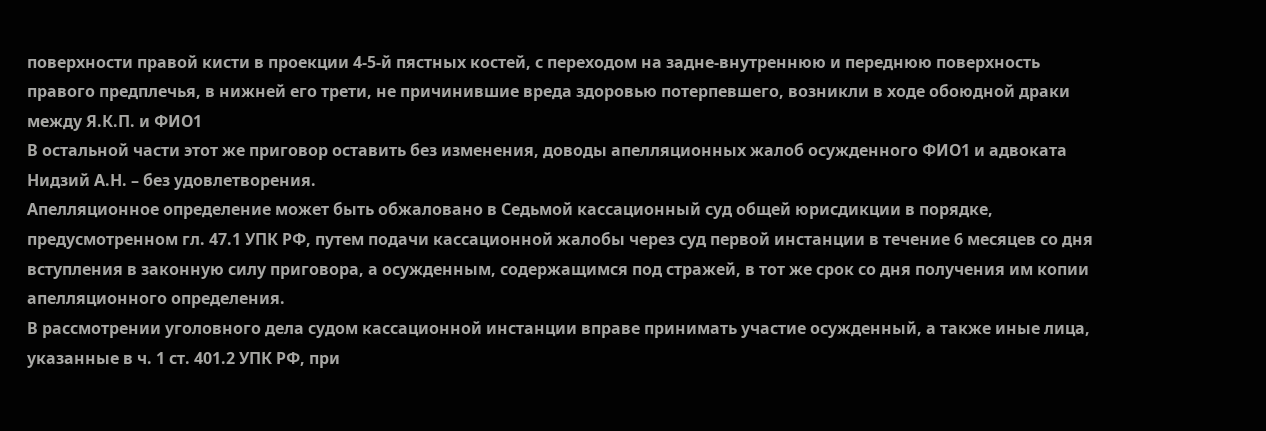поверхности правой кисти в проекции 4-5-й пястных костей, с переходом на задне-внутреннюю и переднюю поверхность правого предплечья, в нижней его трети, не причинившие вреда здоровью потерпевшего, возникли в ходе обоюдной драки между Я.К.П. и ФИО1
В остальной части этот же приговор оставить без изменения, доводы апелляционных жалоб осужденного ФИО1 и адвоката Нидзий А.Н. – без удовлетворения.
Апелляционное определение может быть обжаловано в Седьмой кассационный суд общей юрисдикции в порядке, предусмотренном гл. 47.1 УПК РФ, путем подачи кассационной жалобы через суд первой инстанции в течение 6 месяцев со дня вступления в законную силу приговора, а осужденным, содержащимся под стражей, в тот же срок со дня получения им копии апелляционного определения.
В рассмотрении уголовного дела судом кассационной инстанции вправе принимать участие осужденный, а также иные лица, указанные в ч. 1 ст. 401.2 УПК РФ, при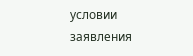условии заявления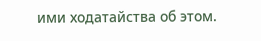ими ходатайства об этом.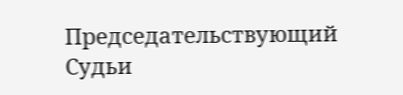Председательствующий
Судьи